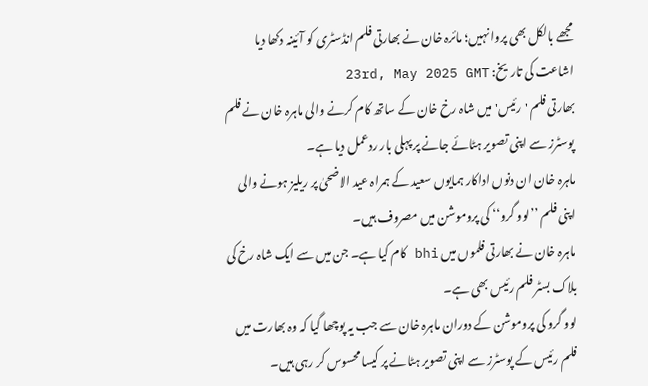مجھے بالکل بھی پروا نہیں؛ مائرہ خان نے بھارتی فلم انڈسٹری کو آئینہ دکھا دیا
اشاعت کی تاریخ: 23rd, May 2025 GMT
بھارتی فلم 'رئیس' میں شاہ رخ خان کے ساتھ کام کرنے والی ماہرہ خان نے فلم پوسٹرز سے اپنی تصویر ہٹائے جانے پر پہلی بار ردعمل دیا ہے۔
ماہرہ خان ان دنوں اداکار ہمایوں سعید کے ہمراہ عید الاضحیٰ پر ریلیز ہونے والی اپنی فلم ’’لوو گرو‘‘ کی پروموشن میں مصروف ہیں۔
ماہرہ خان نے بھارتی فلموں میں bhi کام کیا ہے۔ جن میں سے ایک شاہ رخ کی بلاک بسٹر فلم رئیس بھی ہے۔
لوو گرو کی پروموشن کے دوران ماہرہ خان سے جب یہ پوچھا گیا کہ وہ بھارت میں فلم رئیس کے پوسٹرز سے اپنی تصویر ہٹانے پر کیسا محسوس کر رہی ہیں۔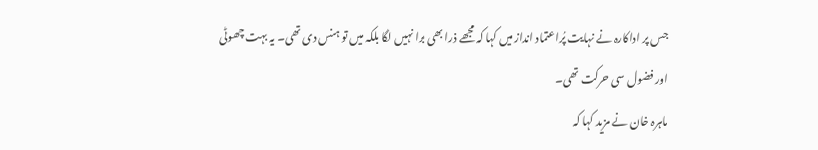جس پر اداکارہ نے نہایت پُراعتماد انداز میں کہا کہ مجھے ذرا بھی برا نہیں لگا بلکہ میں تو ہنس دی تھی۔ یہ بہت چھوٹی اور فضول سی حرکت تھی۔
ماہرہ خان نے مزید کہا کہ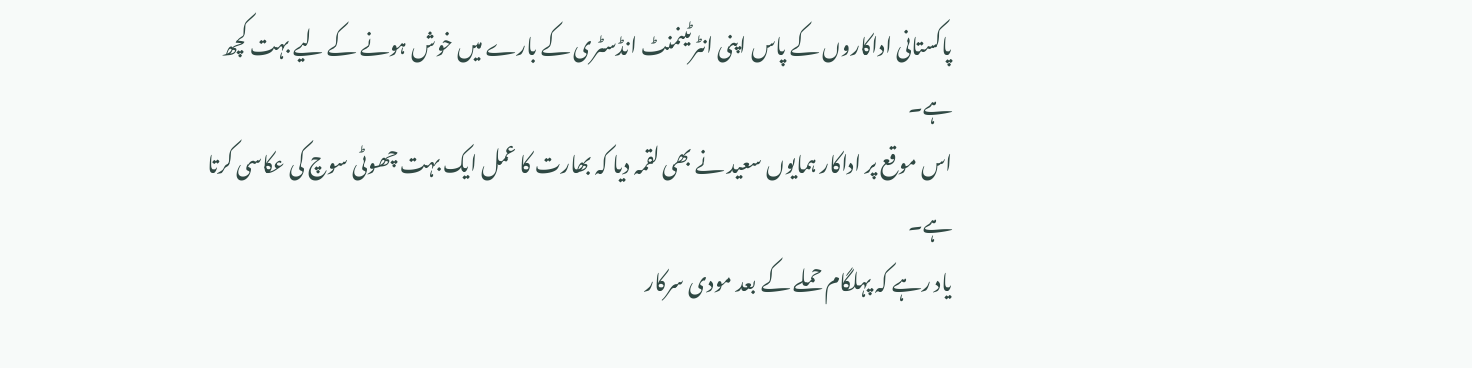پاکستانی اداکاروں کے پاس اپنی انٹرٹینمنٹ انڈسٹری کے بارے میں خوش ہونے کے لیے بہت کچھ ہے۔
اس موقع پر اداکار ہمایوں سعید نے بھی لقمہ دیا کہ بھارت کا عمل ایک بہت چھوٹی سوچ کی عکاسی کرتا ہے۔
یاد رہے کہ پہلگام حملے کے بعد مودی سرکار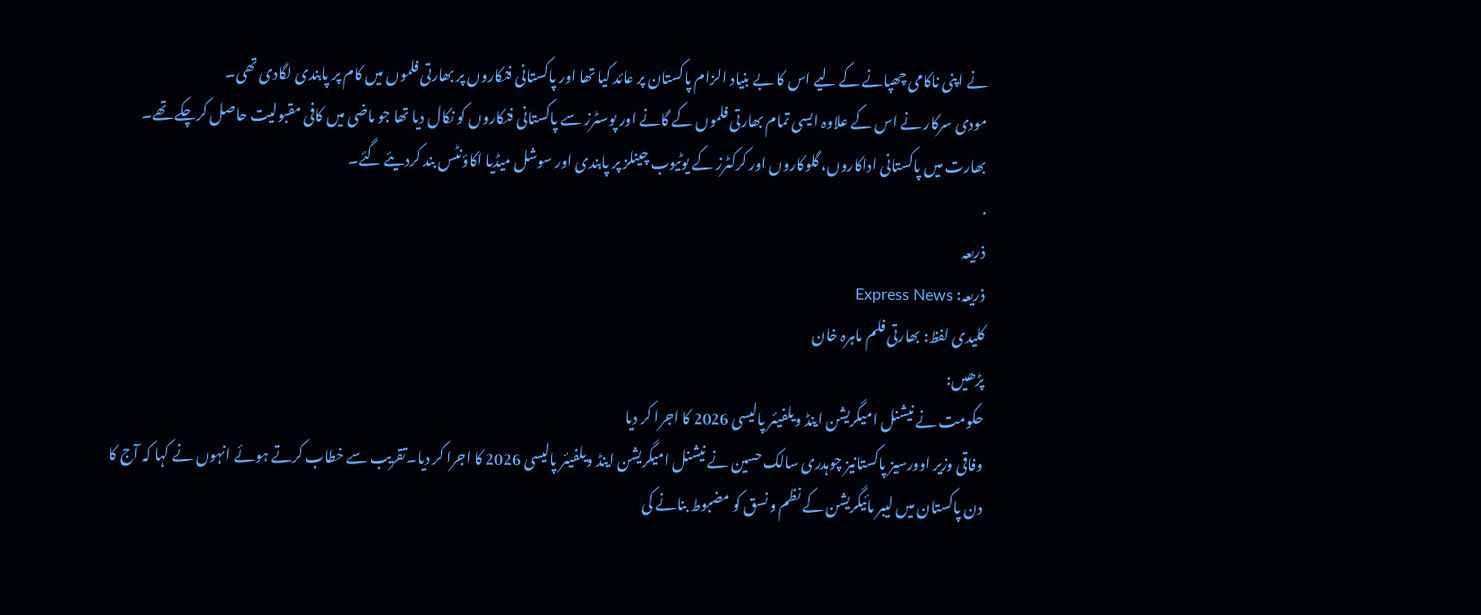نے اپنی ناکامی چھپانے کے لیے اس کا بے بنیاد الزام پاکستان پر عائد کیا تھا اور پاکستانی فنکاروں پر بھارتی فلموں میں کام پر پابندی لگادی تھی۔
مودی سرکار نے اس کے علاوہ ایسی تمام بھارتی فلموں کے گانے اور پوسٹرز سے پاکستانی فنکاروں کو نکال دیا تھا جو ماضی میں کافی مقبولیت حاصل کرچکے تھے۔
بھارت میں پاکستانی اداکاروں، گلوکاروں اور کرکٹرز کے یوٹیوب چینلز پر پابندی اور سوشل میڈیا اکاؤنٹس بند کردیئے گئے۔
.
ذریعہ
ذریعہ: Express News
کلیدی لفظ: بھارتی فلم ماہرہ خان
پڑھیں:
حکومت نے نیشنل امیگریشن اینڈ ویلفیئر پالیسی 2026 کا اجرا کر دیا
وفاقی وزیر اوورسیز پاکستانیز چوہدری سالک حسین نے نیشنل امیگریشن اینڈ ویلفیئر پالیسی 2026 کا اجرا کر دیا۔تقریب سے خطاب کرتے ہوئے انہوں نے کہا کہ آج کا دن پاکستان میں لیبر مائیگریشن کے نظم و نسق کو مضبوط بنانے کی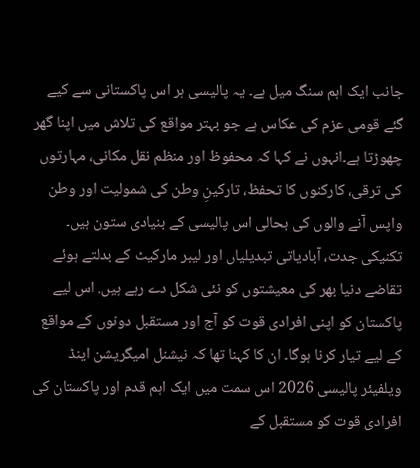جانب ایک اہم سنگ میل ہے۔ یہ پالیسی ہر اس پاکستانی سے کیے گئے قومی عزم کی عکاس ہے جو بہتر مواقع کی تلاش میں اپنا گھر چھوڑتا ہے۔انہوں نے کہا کہ محفوظ اور منظم نقل مکانی، مہارتوں کی ترقی، کارکنوں کا تحفظ، تارکینِ وطن کی شمولیت اور وطن واپس آنے والوں کی بحالی اس پالیسی کے بنیادی ستون ہیں۔ تکنیکی جدت، آبادیاتی تبدیلیاں اور لیبر مارکیٹ کے بدلتے ہوئے تقاضے دنیا بھر کی معیشتوں کو نئی شکل دے رہے ہیں. اس لیے پاکستان کو اپنی افرادی قوت کو آج اور مستقبل دونوں کے مواقع کے لیے تیار کرنا ہوگا۔ ان کا کہنا تھا کہ نیشنل امیگریشن اینڈ ویلفیئر پالیسی 2026 اس سمت میں ایک اہم قدم اور پاکستان کی افرادی قوت کو مستقبل کے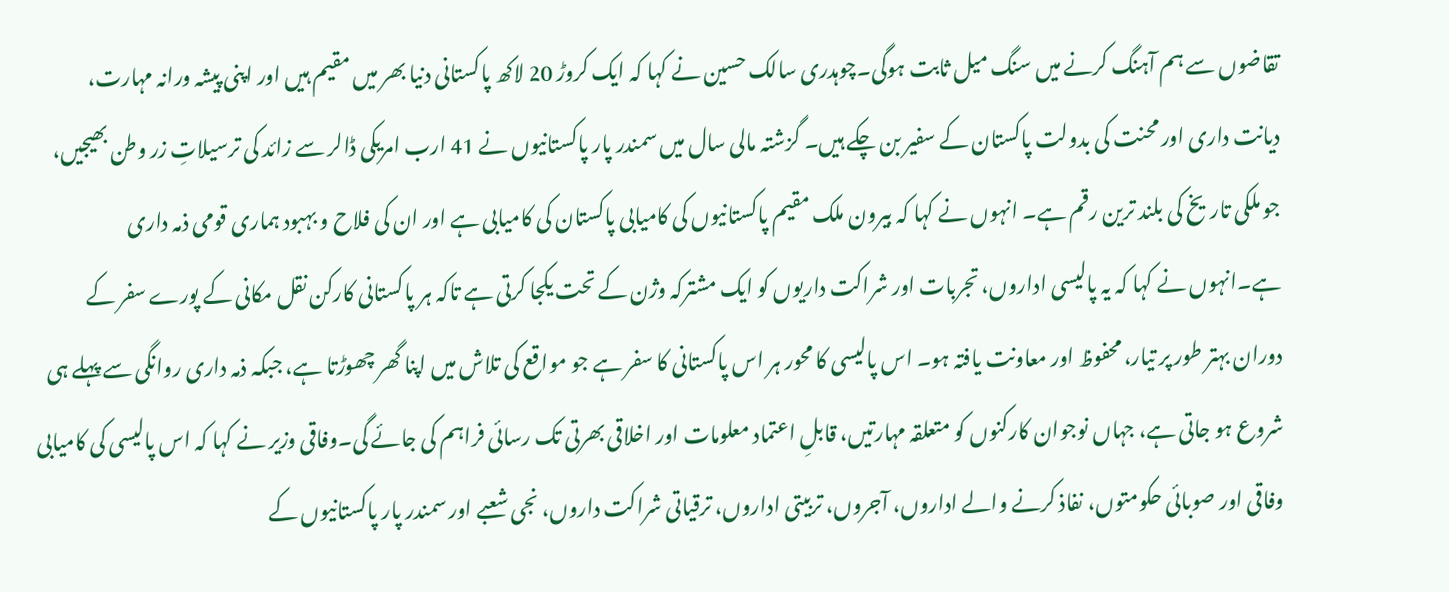تقاضوں سے ہم آہنگ کرنے میں سنگ میل ثابت ہوگی۔چوہدری سالک حسین نے کہا کہ ایک کروڑ 20 لاکھ پاکستانی دنیا بھر میں مقیم ہیں اور اپنی پیشہ ورانہ مہارت، دیانت داری اور محنت کی بدولت پاکستان کے سفیر بن چکے ہیں۔ گزشتہ مالی سال میں سمندر پار پاکستانیوں نے 41 ارب امریکی ڈالر سے زائد کی ترسیلاتِ زر وطن بھیجیں، جو ملکی تاریخ کی بلند ترین رقم ہے۔ انہوں نے کہا کہ بیرون ملک مقیم پاکستانیوں کی کامیابی پاکستان کی کامیابی ہے اور ان کی فلاح و بہبود ہماری قومی ذمہ داری ہے۔انہوں نے کہا کہ یہ پالیسی اداروں، تجربات اور شراکت داریوں کو ایک مشترکہ وژن کے تحت یکجا کرتی ہے تاکہ ہر پاکستانی کارکن نقل مکانی کے پورے سفر کے دوران بہتر طور پر تیار، محفوظ اور معاونت یافتہ ہو۔ اس پالیسی کا محور ہر اس پاکستانی کا سفر ہے جو مواقع کی تلاش میں اپنا گھر چھوڑتا ہے، جبکہ ذمہ داری روانگی سے پہلے ہی شروع ہو جاتی ہے، جہاں نوجوان کارکنوں کو متعلقہ مہارتیں، قابلِ اعتماد معلومات اور اخلاقی بھرتی تک رسائی فراہم کی جائے گی۔وفاقی وزیر نے کہا کہ اس پالیسی کی کامیابی وفاقی اور صوبائی حکومتوں، نفاذ کرنے والے اداروں، آجروں، تربیتی اداروں، ترقیاتی شراکت داروں، نجی شعبے اور سمندر پار پاکستانیوں کے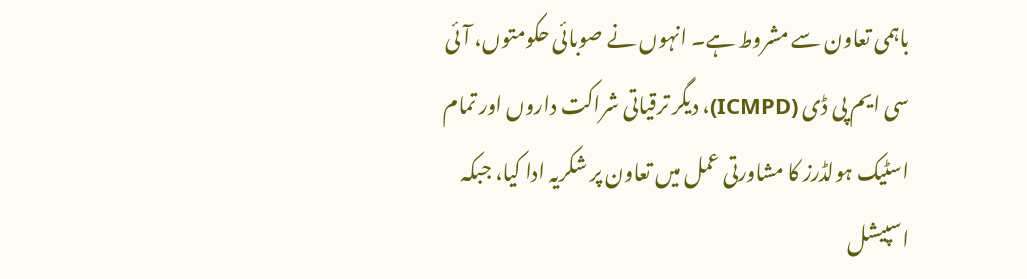باہمی تعاون سے مشروط ہے۔ انہوں نے صوبائی حکومتوں، آئی سی ایم پی ڈی (ICMPD)، دیگر ترقیاتی شراکت داروں اور تمام اسٹیک ہولڈرز کا مشاورتی عمل میں تعاون پر شکریہ ادا کیا، جبکہ اسپیشل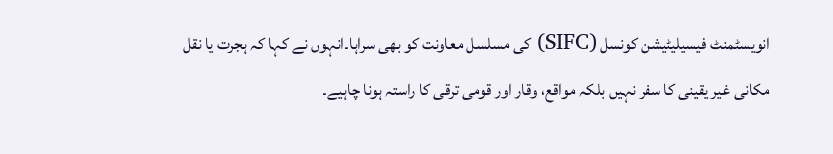انویسٹمنٹ فیسیلیٹیشن کونسل (SIFC) کی مسلسل معاونت کو بھی سراہا۔انہوں نے کہا کہ ہجرت یا نقل مکانی غیر یقینی کا سفر نہیں بلکہ مواقع، وقار اور قومی ترقی کا راستہ ہونا چاہیے۔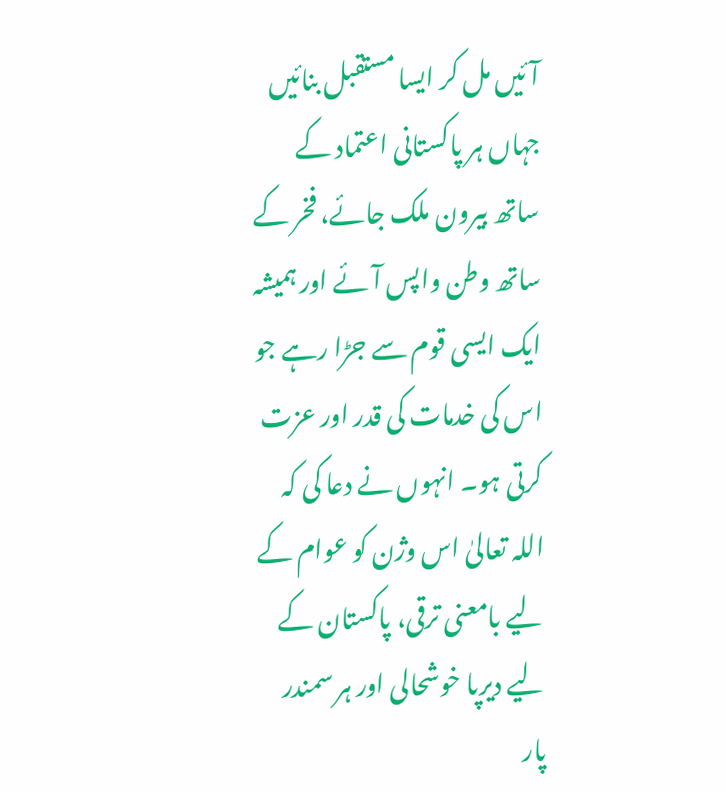آئیں مل کر ایسا مستقبل بنائیں جہاں ہر پاکستانی اعتماد کے ساتھ بیرون ملک جائے، فخر کے ساتھ وطن واپس آئے اور ہمیشہ ایک ایسی قوم سے جڑا رہے جو اس کی خدمات کی قدر اور عزت کرتی ہو۔ انہوں نے دعا کی کہ اللہ تعالیٰ اس وژن کو عوام کے لیے بامعنی ترقی، پاکستان کے لیے دیرپا خوشحالی اور ہر سمندر پار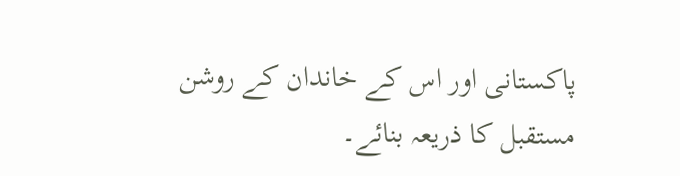پاکستانی اور اس کے خاندان کے روشن مستقبل کا ذریعہ بنائے۔